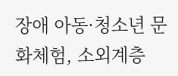장애 아동·청소년 문화체험, 소외계층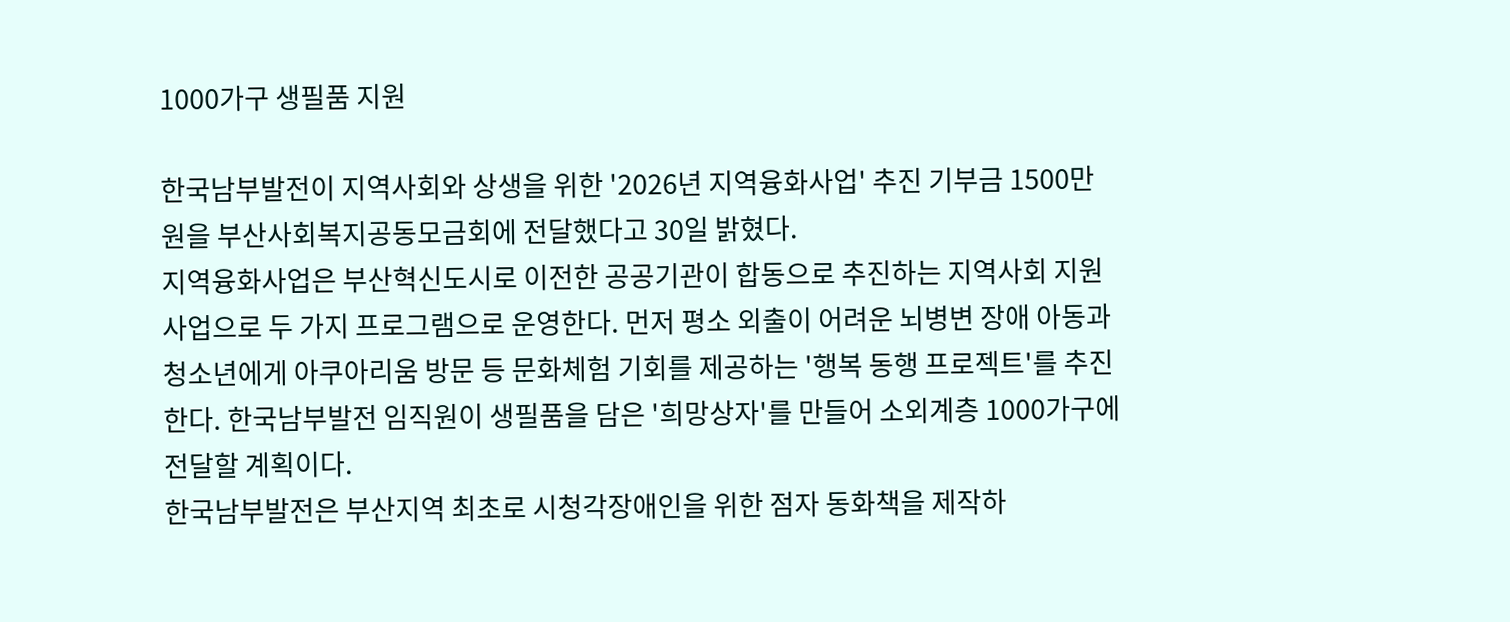1000가구 생필품 지원

한국남부발전이 지역사회와 상생을 위한 '2026년 지역융화사업' 추진 기부금 1500만원을 부산사회복지공동모금회에 전달했다고 30일 밝혔다.
지역융화사업은 부산혁신도시로 이전한 공공기관이 합동으로 추진하는 지역사회 지원 사업으로 두 가지 프로그램으로 운영한다. 먼저 평소 외출이 어려운 뇌병변 장애 아동과 청소년에게 아쿠아리움 방문 등 문화체험 기회를 제공하는 '행복 동행 프로젝트'를 추진한다. 한국남부발전 임직원이 생필품을 담은 '희망상자'를 만들어 소외계층 1000가구에 전달할 계획이다.
한국남부발전은 부산지역 최초로 시청각장애인을 위한 점자 동화책을 제작하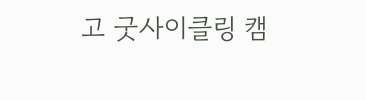고 굿사이클링 캠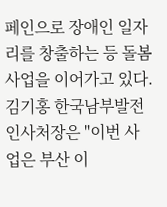페인으로 장애인 일자리를 창출하는 등 돌봄 사업을 이어가고 있다.
김기홍 한국남부발전 인사처장은 "이번 사업은 부산 이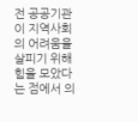전 공공기관이 지역사회의 어려움을 살피기 위해 힘을 모았다는 점에서 의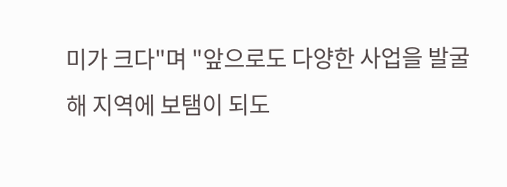미가 크다"며 "앞으로도 다양한 사업을 발굴해 지역에 보탬이 되도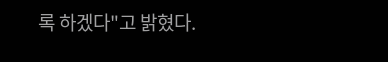록 하겠다"고 밝혔다.